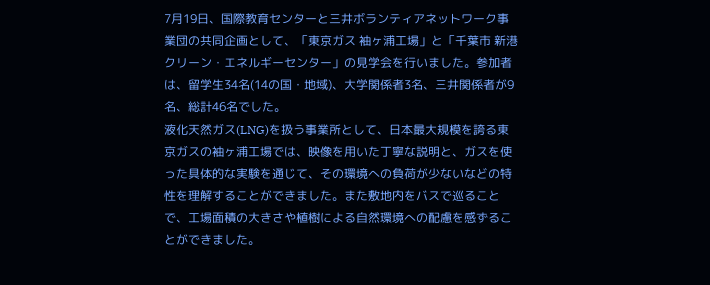7月19日、国際教育センターと三井ボランティアネットワーク事業団の共同企画として、「東京ガス 袖ヶ浦工場」と「千葉市 新港クリーン・エネルギーセンター」の見学会を行いました。参加者は、留学生34名(14の国・地域)、大学関係者3名、三井関係者が9名、総計46名でした。
液化天然ガス(LNG)を扱う事業所として、日本最大規模を誇る東京ガスの袖ヶ浦工場では、映像を用いた丁寧な説明と、ガスを使った具体的な実験を通じて、その環境への負荷が少ないなどの特性を理解することができました。また敷地内をバスで巡ることで、工場面積の大きさや植樹による自然環境への配慮を感ずることができました。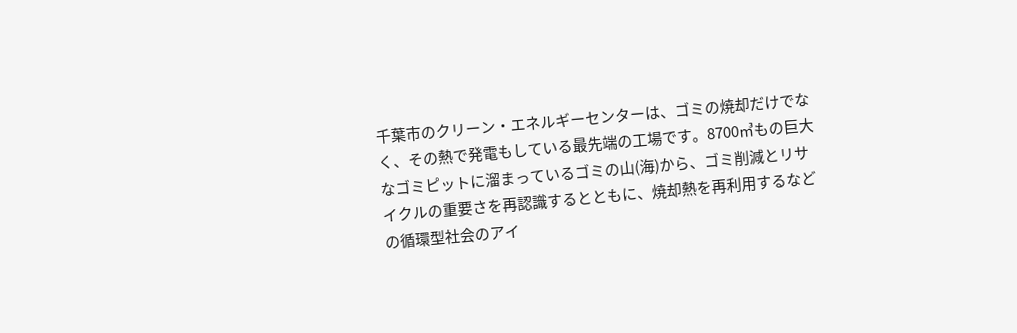千葉市のクリーン・エネルギーセンターは、ゴミの焼却だけでなく、その熱で発電もしている最先端の工場です。8700㎥もの巨大なゴミピットに溜まっているゴミの山(海)から、ゴミ削減とリサイクルの重要さを再認識するとともに、焼却熱を再利用するなどの循環型社会のアイ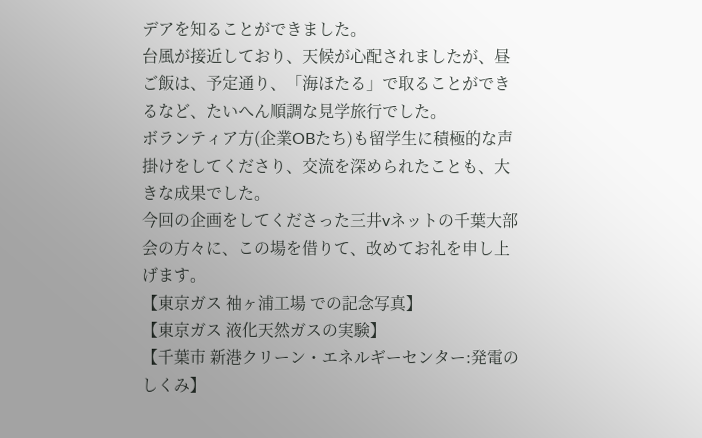デアを知ることができました。
台風が接近しており、天候が心配されましたが、昼ご飯は、予定通り、「海ほたる」で取ることができるなど、たいへん順調な見学旅行でした。
ボランティア方(企業OBたち)も留学生に積極的な声掛けをしてくださり、交流を深められたことも、大きな成果でした。
今回の企画をしてくださった三井vネットの千葉大部会の方々に、この場を借りて、改めてお礼を申し上げます。
【東京ガス 袖ヶ浦工場 での記念写真】
【東京ガス 液化天然ガスの実験】
【千葉市 新港クリーン・エネルギーセンター:発電のしくみ】